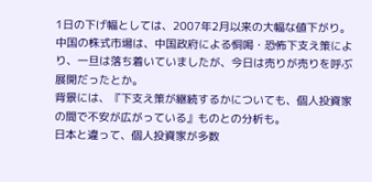1日の下げ幅としては、2007年2月以来の大幅な値下がり。
中国の株式市場は、中国政府による恫喝・恐怖下支え策により、一旦は落ち着いていましたが、今日は売りが売りを呼ぶ展開だったとか。
背景には、『下支え策が継続するかについても、個人投資家の間で不安が広がっている』ものとの分析も。
日本と違って、個人投資家が多数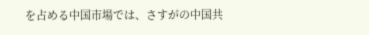を占める中国市場では、さすがの中国共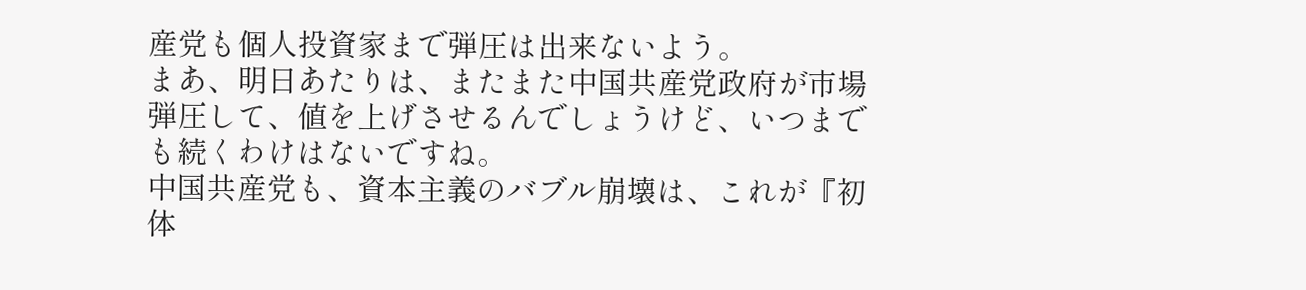産党も個人投資家まで弾圧は出来ないよう。
まあ、明日あたりは、またまた中国共産党政府が市場弾圧して、値を上げさせるんでしょうけど、いつまでも続くわけはないですね。
中国共産党も、資本主義のバブル崩壊は、これが『初体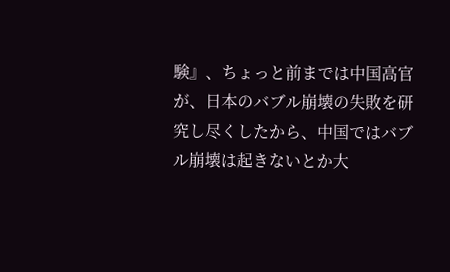験』、ちょっと前までは中国高官が、日本のバブル崩壊の失敗を研究し尽くしたから、中国ではバブル崩壊は起きないとか大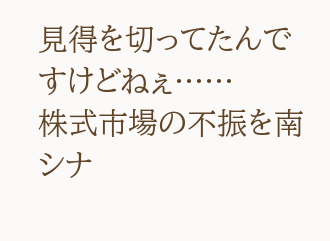見得を切ってたんですけどねぇ……
株式市場の不振を南シナ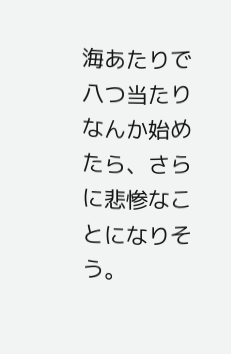海あたりで八つ当たりなんか始めたら、さらに悲惨なことになりそう。